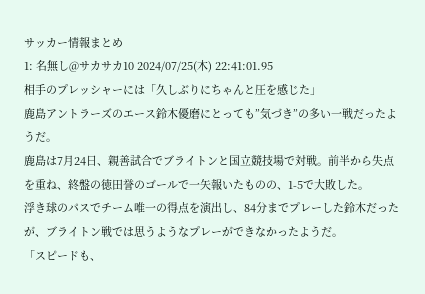サッカー情報まとめ
1: 名無し@サカサカ10 2024/07/25(木) 22:41:01.95
相手のプレッシャーには「久しぶりにちゃんと圧を感じた」
鹿島アントラーズのエース鈴木優磨にとっても”気づき”の多い一戦だったようだ。
鹿島は7月24日、親善試合でブライトンと国立競技場で対戦。前半から失点を重ね、終盤の徳田誉のゴールで一矢報いたものの、1-5で大敗した。
浮き球のパスでチーム唯一の得点を演出し、84分までプレーした鈴木だったが、ブライトン戦では思うようなプレーができなかったようだ。
「スピードも、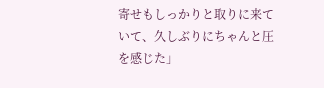寄せもしっかりと取りに来ていて、久しぶりにちゃんと圧を感じた」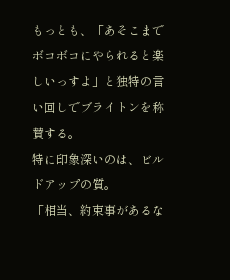もっとも、「あそこまでボコボコにやられると楽しいっすよ」と独特の言い回しでブライトンを称賛する。
特に印象深いのは、ビルドアップの質。
「相当、約束事があるな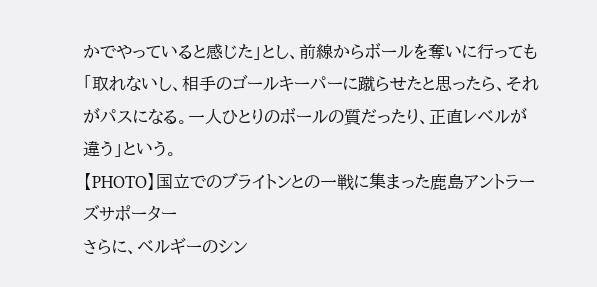かでやっていると感じた」とし、前線からボールを奪いに行っても「取れないし、相手のゴールキーパーに蹴らせたと思ったら、それがパスになる。一人ひとりのボールの質だったり、正直レベルが違う」という。
【PHOTO】国立でのブライトンとの一戦に集まった鹿島アントラーズサポーター
さらに、ベルギーのシン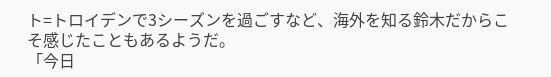ト=トロイデンで3シーズンを過ごすなど、海外を知る鈴木だからこそ感じたこともあるようだ。
「今日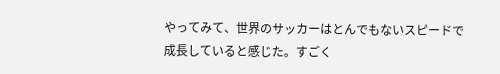やってみて、世界のサッカーはとんでもないスピードで成長していると感じた。すごく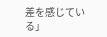差を感じている」